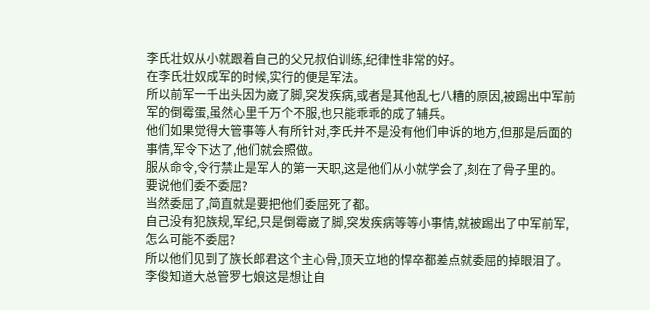李氏壮奴从小就跟着自己的父兄叔伯训练,纪律性非常的好。
在李氏壮奴成军的时候,实行的便是军法。
所以前军一千出头因为崴了脚,突发疾病,或者是其他乱七八糟的原因,被踢出中军前军的倒霉蛋,虽然心里千万个不服,也只能乖乖的成了辅兵。
他们如果觉得大管事等人有所针对,李氏并不是没有他们申诉的地方,但那是后面的事情,军令下达了,他们就会照做。
服从命令,令行禁止是军人的第一天职,这是他们从小就学会了,刻在了骨子里的。
要说他们委不委屈?
当然委屈了,简直就是要把他们委屈死了都。
自己没有犯族规,军纪,只是倒霉崴了脚,突发疾病等等小事情,就被踢出了中军前军,怎么可能不委屈?
所以他们见到了族长郎君这个主心骨,顶天立地的悍卒都差点就委屈的掉眼泪了。
李俊知道大总管罗七娘这是想让自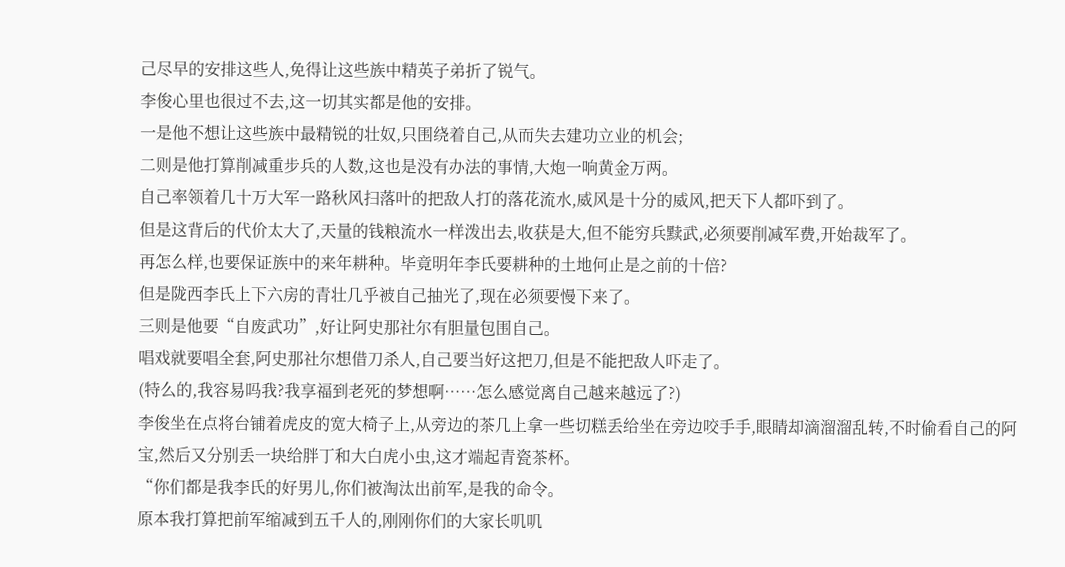己尽早的安排这些人,免得让这些族中精英子弟折了锐气。
李俊心里也很过不去,这一切其实都是他的安排。
一是他不想让这些族中最精锐的壮奴,只围绕着自己,从而失去建功立业的机会;
二则是他打算削减重步兵的人数,这也是没有办法的事情,大炮一响黄金万两。
自己率领着几十万大军一路秋风扫落叶的把敌人打的落花流水,威风是十分的威风,把天下人都吓到了。
但是这背后的代价太大了,天量的钱粮流水一样泼出去,收获是大,但不能穷兵黩武,必须要削减军费,开始裁军了。
再怎么样,也要保证族中的来年耕种。毕竟明年李氏要耕种的土地何止是之前的十倍?
但是陇西李氏上下六房的青壮几乎被自己抽光了,现在必须要慢下来了。
三则是他要“自废武功”,好让阿史那社尔有胆量包围自己。
唱戏就要唱全套,阿史那社尔想借刀杀人,自己要当好这把刀,但是不能把敌人吓走了。
(特么的,我容易吗我?我享福到老死的梦想啊……怎么感觉离自己越来越远了?)
李俊坐在点将台铺着虎皮的宽大椅子上,从旁边的茶几上拿一些切糕丢给坐在旁边咬手手,眼睛却滴溜溜乱转,不时偷看自己的阿宝,然后又分别丢一块给胖丁和大白虎小虫,这才端起青瓷茶杯。
“你们都是我李氏的好男儿,你们被淘汰出前军,是我的命令。
原本我打算把前军缩减到五千人的,刚刚你们的大家长叽叽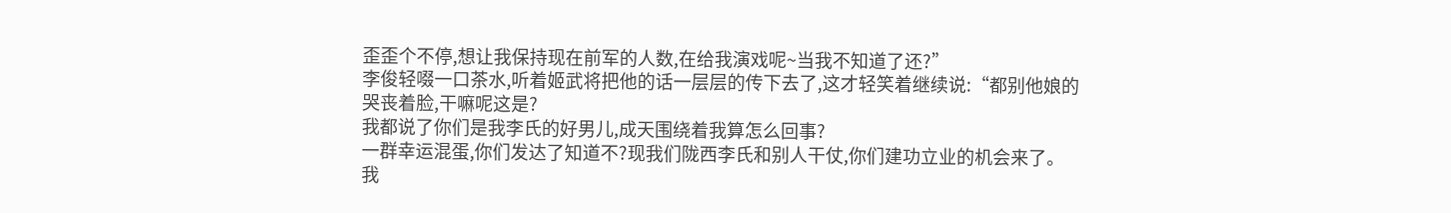歪歪个不停,想让我保持现在前军的人数,在给我演戏呢~当我不知道了还?”
李俊轻啜一口茶水,听着姬武将把他的话一层层的传下去了,这才轻笑着继续说:“都别他娘的哭丧着脸,干嘛呢这是?
我都说了你们是我李氏的好男儿,成天围绕着我算怎么回事?
一群幸运混蛋,你们发达了知道不?现我们陇西李氏和别人干仗,你们建功立业的机会来了。
我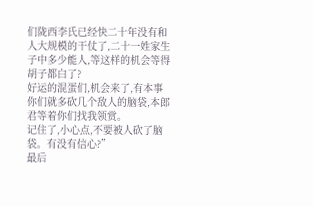们陇西李氏已经快二十年没有和人大规模的干仗了,二十一姓家生子中多少能人,等这样的机会等得胡子都白了?
好运的混蛋们,机会来了,有本事你们就多砍几个敌人的脑袋,本郎君等着你们找我领赏。
记住了,小心点,不要被人砍了脑袋。有没有信心?”
最后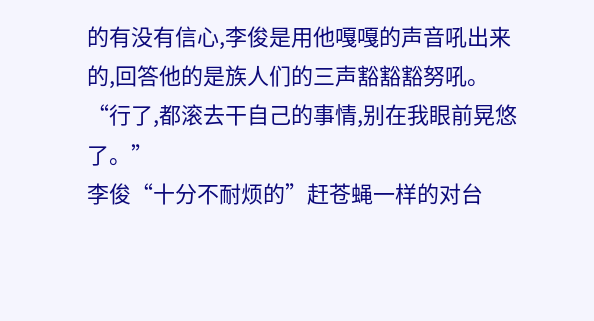的有没有信心,李俊是用他嘎嘎的声音吼出来的,回答他的是族人们的三声豁豁豁努吼。
“行了,都滚去干自己的事情,别在我眼前晃悠了。”
李俊“十分不耐烦的”赶苍蝇一样的对台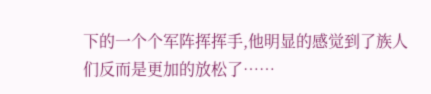下的一个个军阵挥挥手,他明显的感觉到了族人们反而是更加的放松了……